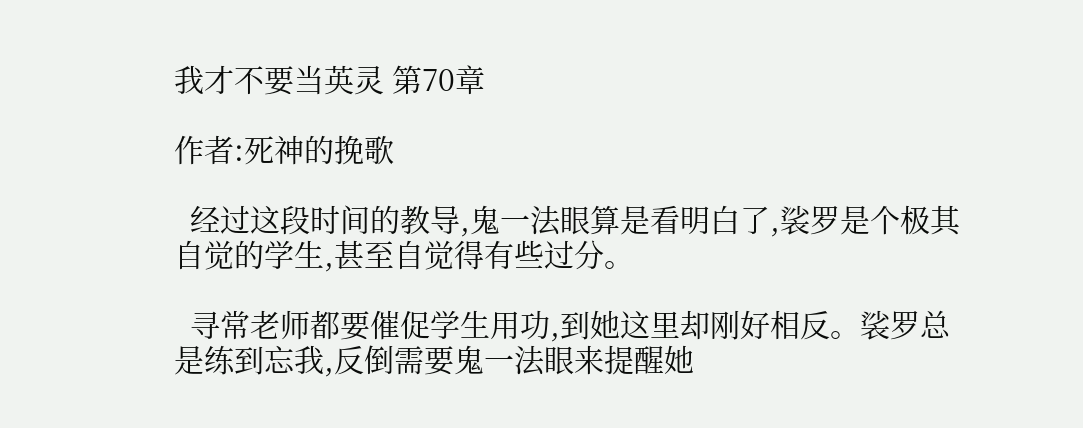我才不要当英灵 第70章

作者:死神的挽歌

  经过这段时间的教导,鬼一法眼算是看明白了,裟罗是个极其自觉的学生,甚至自觉得有些过分。

  寻常老师都要催促学生用功,到她这里却刚好相反。裟罗总是练到忘我,反倒需要鬼一法眼来提醒她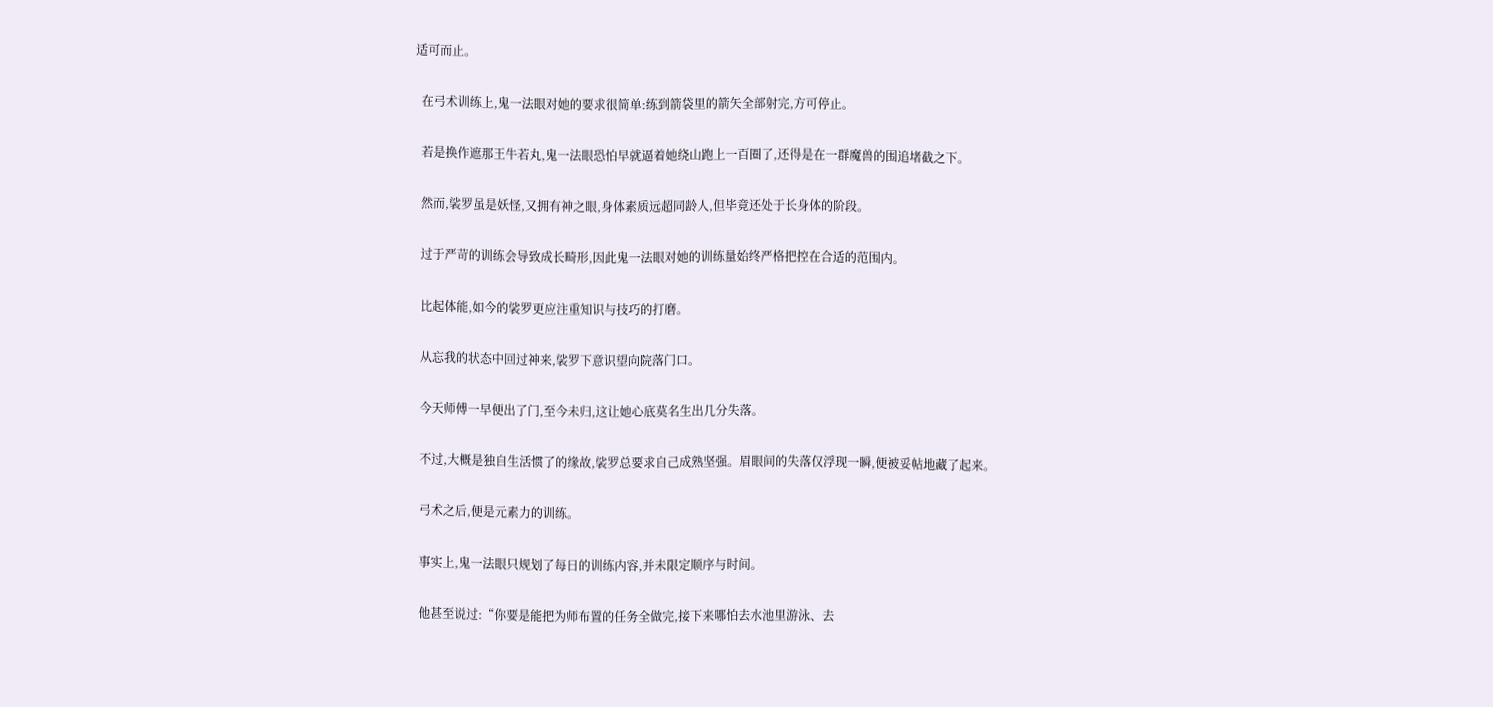适可而止。

  在弓术训练上,鬼一法眼对她的要求很简单:练到箭袋里的箭矢全部射完,方可停止。

  若是换作遮那王牛若丸,鬼一法眼恐怕早就逼着她绕山跑上一百圈了,还得是在一群魔兽的围追堵截之下。

  然而,裟罗虽是妖怪,又拥有神之眼,身体素质远超同龄人,但毕竟还处于长身体的阶段。

  过于严苛的训练会导致成长畸形,因此鬼一法眼对她的训练量始终严格把控在合适的范围内。

  比起体能,如今的裟罗更应注重知识与技巧的打磨。

  从忘我的状态中回过神来,裟罗下意识望向院落门口。

  今天师傅一早便出了门,至今未归,这让她心底莫名生出几分失落。

  不过,大概是独自生活惯了的缘故,裟罗总要求自己成熟坚强。眉眼间的失落仅浮现一瞬,便被妥帖地藏了起来。

  弓术之后,便是元素力的训练。

  事实上,鬼一法眼只规划了每日的训练内容,并未限定顺序与时间。

  他甚至说过:“你要是能把为师布置的任务全做完,接下来哪怕去水池里游泳、去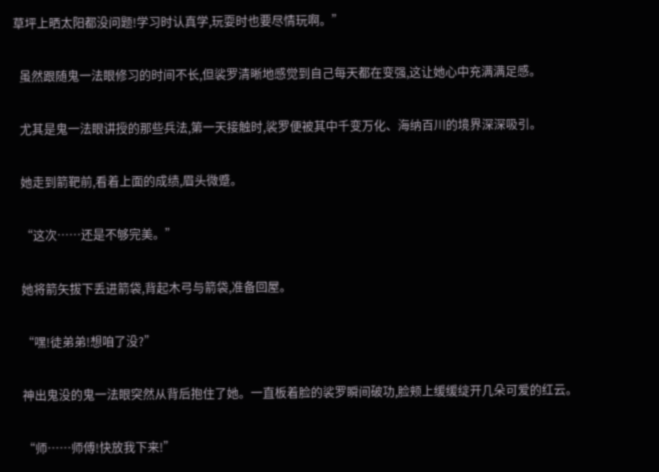草坪上晒太阳都没问题!学习时认真学,玩耍时也要尽情玩啊。”

  虽然跟随鬼一法眼修习的时间不长,但裟罗清晰地感觉到自己每天都在变强,这让她心中充满满足感。

  尤其是鬼一法眼讲授的那些兵法,第一天接触时,裟罗便被其中千变万化、海纳百川的境界深深吸引。

  她走到箭靶前,看着上面的成绩,眉头微蹙。

  “这次……还是不够完美。”

  她将箭矢拔下丢进箭袋,背起木弓与箭袋,准备回屋。

  “嘿!徒弟弟!想咱了没?”

  神出鬼没的鬼一法眼突然从背后抱住了她。一直板着脸的裟罗瞬间破功,脸颊上缓缓绽开几朵可爱的红云。

  “师……师傅!快放我下来!”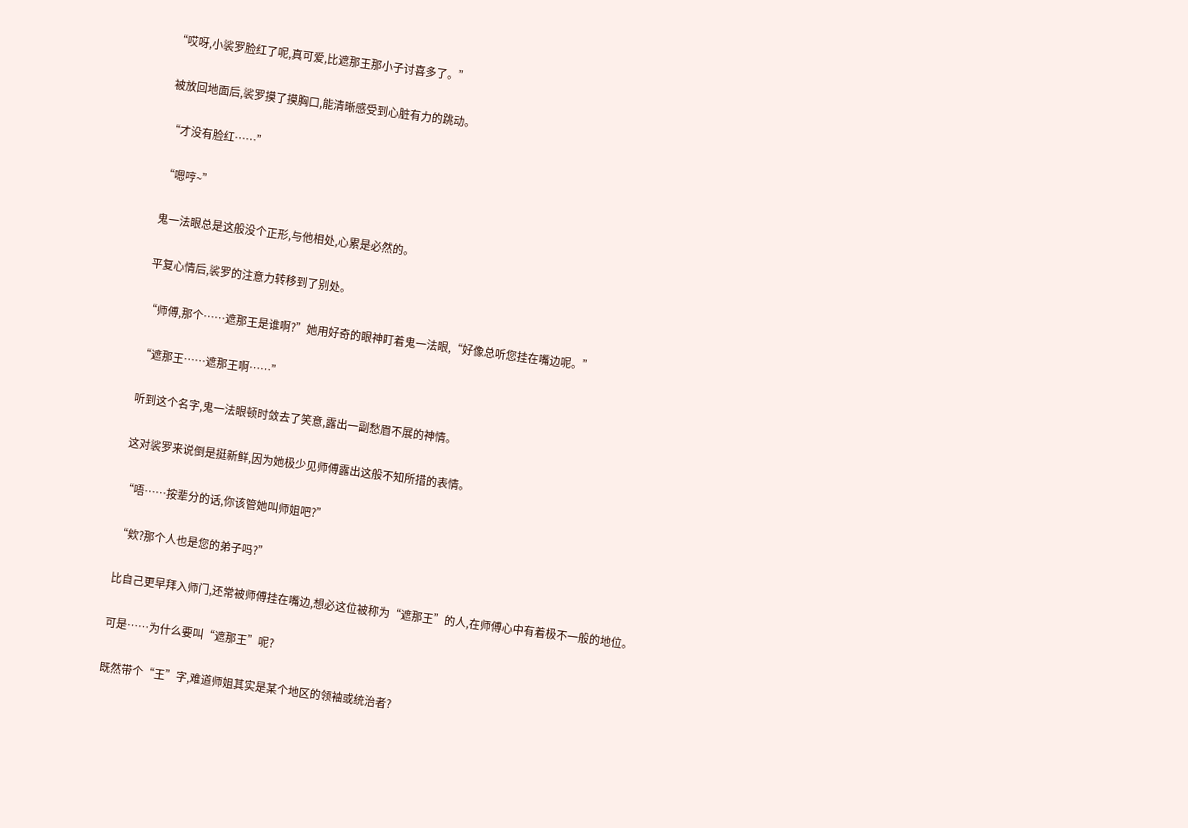“哎呀,小裟罗脸红了呢,真可爱,比遮那王那小子讨喜多了。”

  被放回地面后,裟罗摸了摸胸口,能清晰感受到心脏有力的跳动。

  “才没有脸红……”

  “嗯哼~”

  鬼一法眼总是这般没个正形,与他相处,心累是必然的。

  平复心情后,裟罗的注意力转移到了别处。

  “师傅,那个……遮那王是谁啊?”她用好奇的眼神盯着鬼一法眼,“好像总听您挂在嘴边呢。”

  “遮那王……遮那王啊……”

  听到这个名字,鬼一法眼顿时敛去了笑意,露出一副愁眉不展的神情。

  这对裟罗来说倒是挺新鲜,因为她极少见师傅露出这般不知所措的表情。

  “唔……按辈分的话,你该管她叫师姐吧?”

  “欸?那个人也是您的弟子吗?”

  比自己更早拜入师门,还常被师傅挂在嘴边,想必这位被称为“遮那王”的人,在师傅心中有着极不一般的地位。

  可是……为什么要叫“遮那王”呢?

  既然带个“王”字,难道师姐其实是某个地区的领袖或统治者?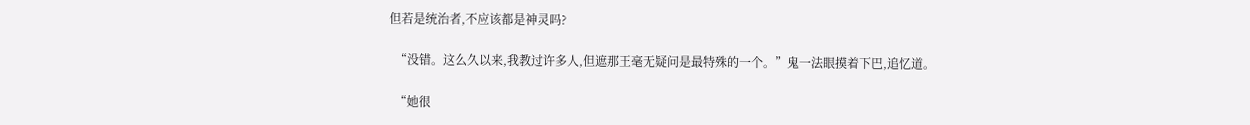但若是统治者,不应该都是神灵吗?

  “没错。这么久以来,我教过许多人,但遮那王毫无疑问是最特殊的一个。”鬼一法眼摸着下巴,追忆道。

  “她很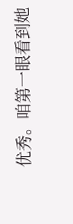优秀。咱第一眼看到她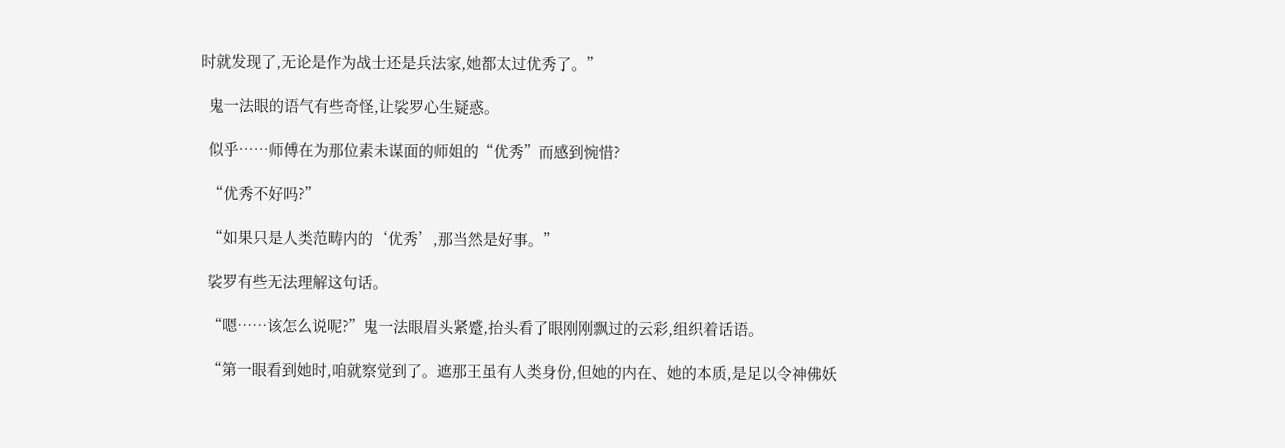时就发现了,无论是作为战士还是兵法家,她都太过优秀了。”

  鬼一法眼的语气有些奇怪,让裟罗心生疑惑。

  似乎……师傅在为那位素未谋面的师姐的“优秀”而感到惋惜?

  “优秀不好吗?”

  “如果只是人类范畴内的‘优秀’,那当然是好事。”

  裟罗有些无法理解这句话。

  “嗯……该怎么说呢?”鬼一法眼眉头紧蹙,抬头看了眼刚刚飘过的云彩,组织着话语。

  “第一眼看到她时,咱就察觉到了。遮那王虽有人类身份,但她的内在、她的本质,是足以令神佛妖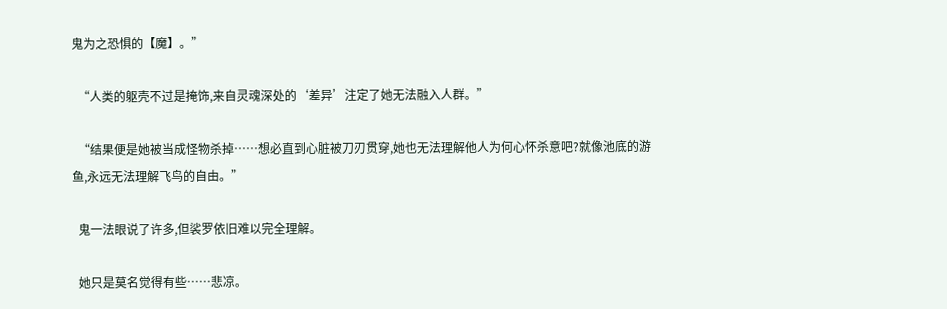鬼为之恐惧的【魔】。”

  “人类的躯壳不过是掩饰,来自灵魂深处的‘差异’注定了她无法融入人群。”

  “结果便是她被当成怪物杀掉……想必直到心脏被刀刃贯穿,她也无法理解他人为何心怀杀意吧?就像池底的游鱼,永远无法理解飞鸟的自由。”

  鬼一法眼说了许多,但裟罗依旧难以完全理解。

  她只是莫名觉得有些……悲凉。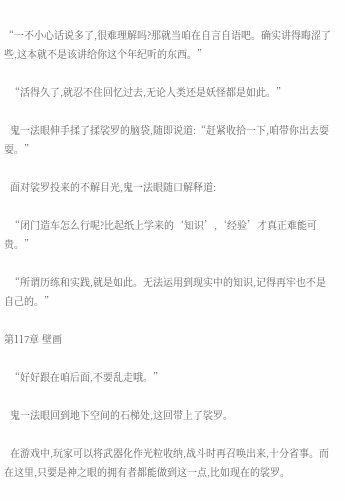“一不小心话说多了,很难理解吗?那就当咱在自言自语吧。确实讲得晦涩了些,这本就不是该讲给你这个年纪听的东西。”

  “活得久了,就忍不住回忆过去,无论人类还是妖怪都是如此。”

  鬼一法眼伸手揉了揉裟罗的脑袋,随即说道:“赶紧收拾一下,咱带你出去耍耍。”

  面对裟罗投来的不解目光,鬼一法眼随口解释道:

  “闭门造车怎么行呢?比起纸上学来的‘知识’,‘经验’才真正难能可贵。”

  “所谓历练和实践,就是如此。无法运用到现实中的知识,记得再牢也不是自己的。”

第117章 壁画

  “好好跟在咱后面,不要乱走哦。”

  鬼一法眼回到地下空间的石梯处,这回带上了裟罗。

  在游戏中,玩家可以将武器化作光粒收纳,战斗时再召唤出来,十分省事。而在这里,只要是神之眼的拥有者都能做到这一点,比如现在的裟罗。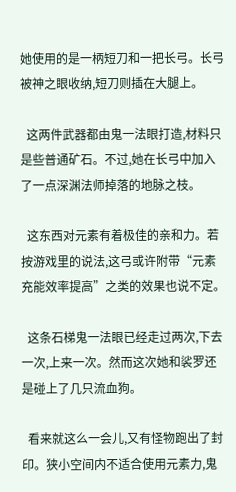她使用的是一柄短刀和一把长弓。长弓被神之眼收纳,短刀则插在大腿上。

  这两件武器都由鬼一法眼打造,材料只是些普通矿石。不过,她在长弓中加入了一点深渊法师掉落的地脉之枝。

  这东西对元素有着极佳的亲和力。若按游戏里的说法,这弓或许附带“元素充能效率提高”之类的效果也说不定。

  这条石梯鬼一法眼已经走过两次,下去一次,上来一次。然而这次她和裟罗还是碰上了几只流血狗。

  看来就这么一会儿,又有怪物跑出了封印。狭小空间内不适合使用元素力,鬼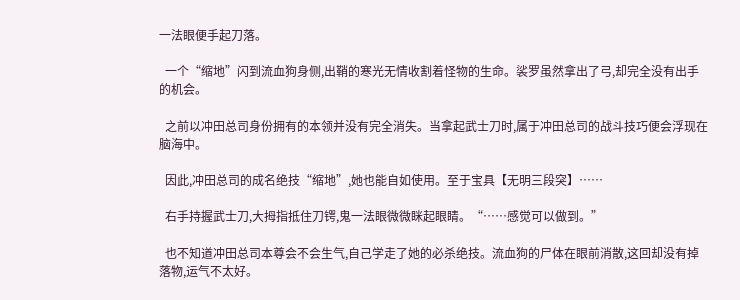一法眼便手起刀落。

  一个“缩地”闪到流血狗身侧,出鞘的寒光无情收割着怪物的生命。裟罗虽然拿出了弓,却完全没有出手的机会。

  之前以冲田总司身份拥有的本领并没有完全消失。当拿起武士刀时,属于冲田总司的战斗技巧便会浮现在脑海中。

  因此,冲田总司的成名绝技“缩地”,她也能自如使用。至于宝具【无明三段突】……

  右手持握武士刀,大拇指抵住刀锷,鬼一法眼微微眯起眼睛。“……感觉可以做到。”

  也不知道冲田总司本尊会不会生气,自己学走了她的必杀绝技。流血狗的尸体在眼前消散,这回却没有掉落物,运气不太好。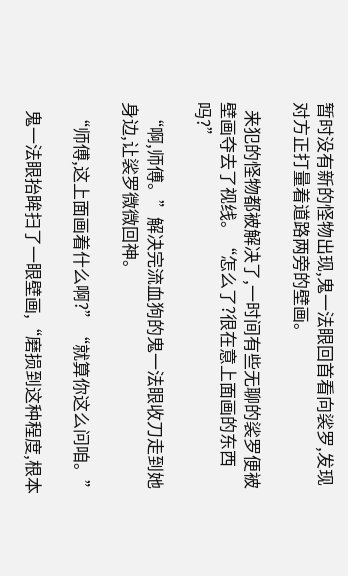暂时没有新的怪物出现,鬼一法眼回首看向裟罗,发现对方正打量着道路两旁的壁画。

  来犯的怪物都被解决了,一时间有些无聊的裟罗便被壁画夺去了视线。“怎么了?很在意上面画的东西吗?”

  “啊,师傅。”解决完流血狗的鬼一法眼收刀走到她身边,让裟罗微微回神。

  “师傅,这上面画着什么啊?”“就算你这么问咱。”

  鬼一法眼抬眸扫了一眼壁画,“磨损到这种程度,根本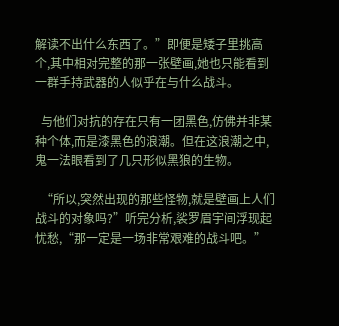解读不出什么东西了。”即便是矮子里挑高个,其中相对完整的那一张壁画,她也只能看到一群手持武器的人似乎在与什么战斗。

  与他们对抗的存在只有一团黑色,仿佛并非某种个体,而是漆黑色的浪潮。但在这浪潮之中,鬼一法眼看到了几只形似黑狼的生物。

  “所以,突然出现的那些怪物,就是壁画上人们战斗的对象吗?”听完分析,裟罗眉宇间浮现起忧愁,“那一定是一场非常艰难的战斗吧。”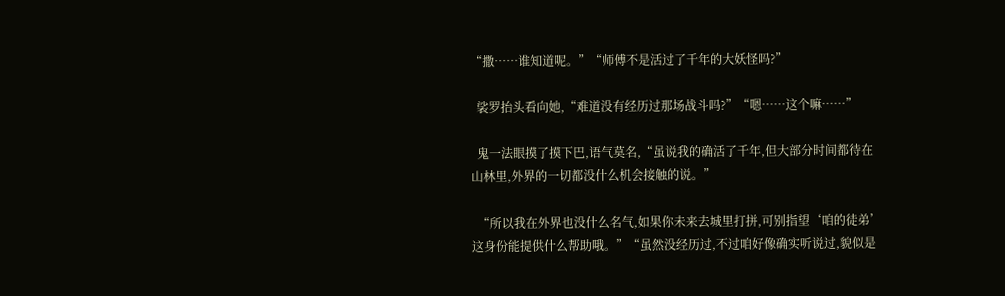“撒……谁知道呢。”“师傅不是活过了千年的大妖怪吗?”

  裟罗抬头看向她,“难道没有经历过那场战斗吗?”“嗯……这个嘛……”

  鬼一法眼摸了摸下巴,语气莫名,“虽说我的确活了千年,但大部分时间都待在山林里,外界的一切都没什么机会接触的说。”

  “所以我在外界也没什么名气,如果你未来去城里打拼,可别指望‘咱的徒弟’这身份能提供什么帮助哦。”“虽然没经历过,不过咱好像确实听说过,貌似是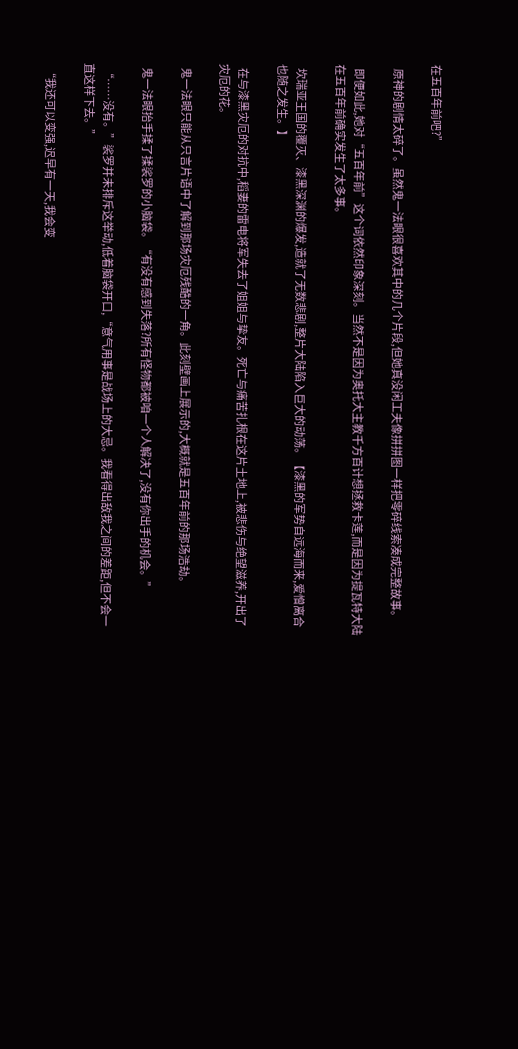在五百年前吧?”

  原神的剧情太碎了。虽然鬼一法眼很喜欢其中的几个片段,但她真没闲工夫像拼拼图一样把零碎线索凑成完整故事。

  即便如此,她对“五百年前”这个词依然印象深刻。当然不是因为奥托大主教千方百计想拯救卡莲,而是因为提瓦特大陆在五百年前确实发生了太多事。

  坎瑞亚王国的覆灭、漆黑深渊的爆发,造就了无数悲剧,整片大陆陷入巨大的动荡。【漆黑的军势自远海而来,爱憎离合也随之发生。】

  在与漆黑灾厄的对抗中,稻妻的雷电将军失去了姐姐与挚友。死亡与痛苦扎根在这片土地上,被悲伤与绝望滋养,开出了灾厄的花。

  鬼一法眼只能从只言片语中了解到那场灾厄残酷的一角。此刻壁画上展示的,大概就是五百年前的那场浩劫。

  鬼一法眼抬手揉了揉裟罗的小脑袋。“有没有感到失落?所有怪物都被咱一个人解决了,没有你出手的机会。”

  “……没有。”裟罗并未排斥这举动,低着脑袋开口,“意气用事是战场上的大忌。我看得出敌我之间的差距,但不会一直这样下去。”

  “我还可以变强,迟早有一天,我会变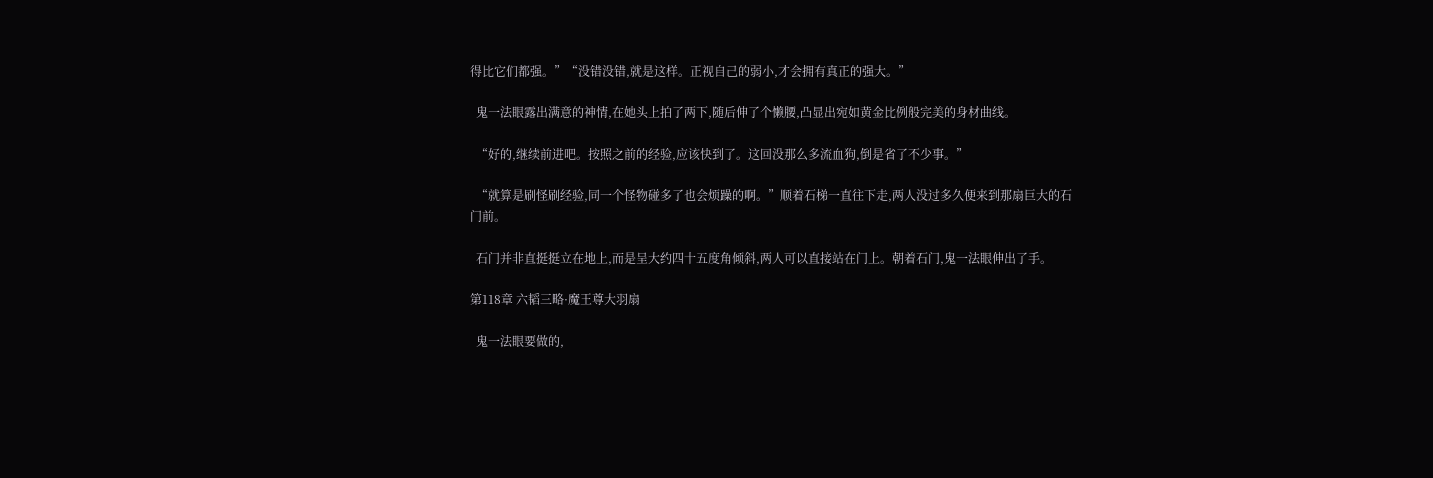得比它们都强。”“没错没错,就是这样。正视自己的弱小,才会拥有真正的强大。”

  鬼一法眼露出满意的神情,在她头上拍了两下,随后伸了个懒腰,凸显出宛如黄金比例般完美的身材曲线。

  “好的,继续前进吧。按照之前的经验,应该快到了。这回没那么多流血狗,倒是省了不少事。”

  “就算是刷怪刷经验,同一个怪物碰多了也会烦躁的啊。”顺着石梯一直往下走,两人没过多久便来到那扇巨大的石门前。

  石门并非直挺挺立在地上,而是呈大约四十五度角倾斜,两人可以直接站在门上。朝着石门,鬼一法眼伸出了手。

第118章 六韬三略·魔王尊大羽扇

  鬼一法眼要做的,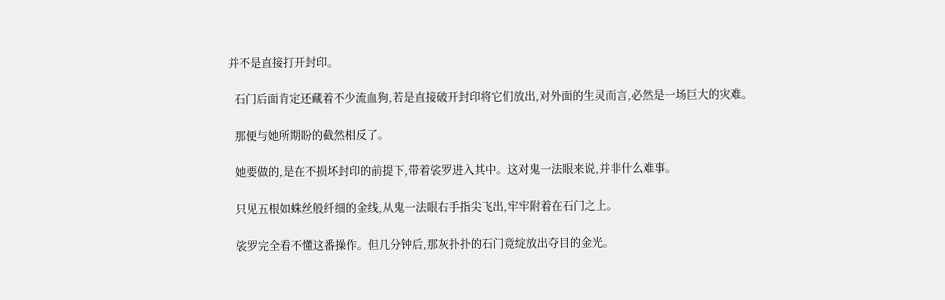并不是直接打开封印。

  石门后面肯定还藏着不少流血狗,若是直接破开封印将它们放出,对外面的生灵而言,必然是一场巨大的灾难。

  那便与她所期盼的截然相反了。

  她要做的,是在不损坏封印的前提下,带着裟罗进入其中。这对鬼一法眼来说,并非什么难事。

  只见五根如蛛丝般纤细的金线,从鬼一法眼右手指尖飞出,牢牢附着在石门之上。

  裟罗完全看不懂这番操作。但几分钟后,那灰扑扑的石门竟绽放出夺目的金光。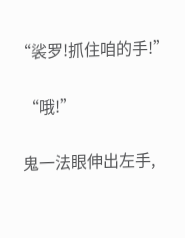“裟罗!抓住咱的手!”

  “哦!”

  鬼一法眼伸出左手,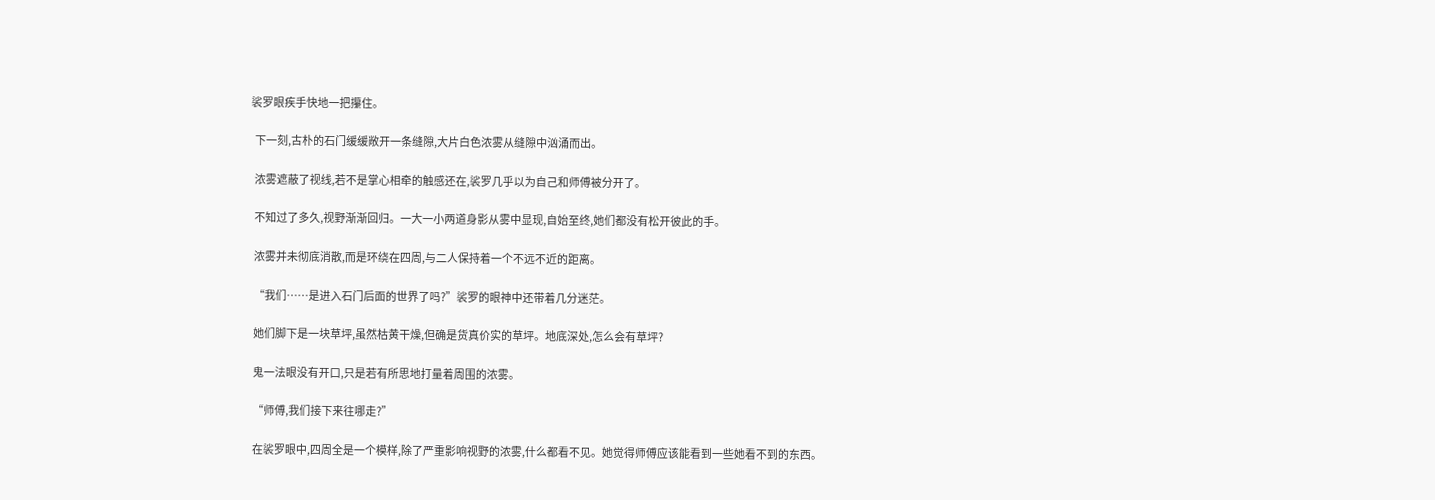裟罗眼疾手快地一把攥住。

  下一刻,古朴的石门缓缓敞开一条缝隙,大片白色浓雾从缝隙中汹涌而出。

  浓雾遮蔽了视线,若不是掌心相牵的触感还在,裟罗几乎以为自己和师傅被分开了。

  不知过了多久,视野渐渐回归。一大一小两道身影从雾中显现,自始至终,她们都没有松开彼此的手。

  浓雾并未彻底消散,而是环绕在四周,与二人保持着一个不远不近的距离。

  “我们……是进入石门后面的世界了吗?”裟罗的眼神中还带着几分迷茫。

  她们脚下是一块草坪,虽然枯黄干燥,但确是货真价实的草坪。地底深处,怎么会有草坪?

  鬼一法眼没有开口,只是若有所思地打量着周围的浓雾。

  “师傅,我们接下来往哪走?”

  在裟罗眼中,四周全是一个模样,除了严重影响视野的浓雾,什么都看不见。她觉得师傅应该能看到一些她看不到的东西。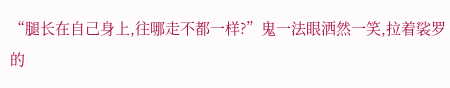“腿长在自己身上,往哪走不都一样?”鬼一法眼洒然一笑,拉着裟罗的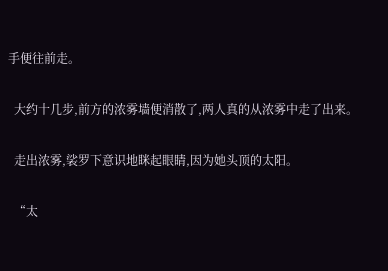手便往前走。

  大约十几步,前方的浓雾墙便消散了,两人真的从浓雾中走了出来。

  走出浓雾,裟罗下意识地眯起眼睛,因为她头顶的太阳。

  “太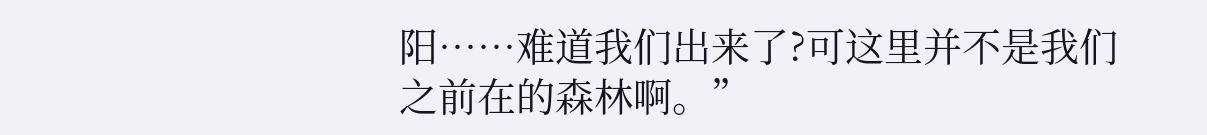阳……难道我们出来了?可这里并不是我们之前在的森林啊。”